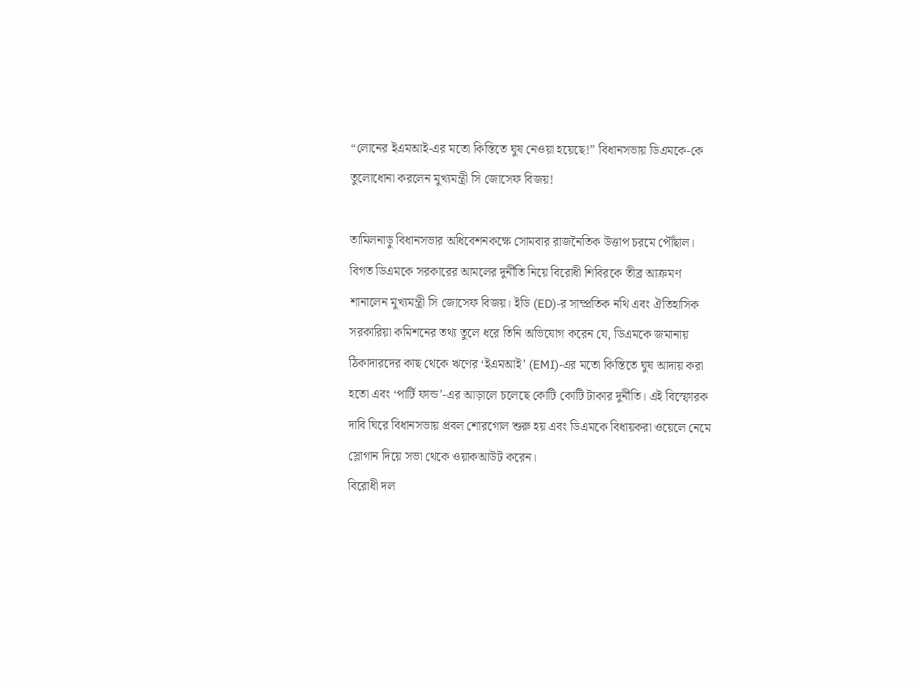“লোনের ইএমআই-এর মতো কিস্তিতে ঘুষ নেওয়া হয়েছে!” বিধানসভায় ডিএমকে-কে তুলোধোনা করলেন মুখ্যমন্ত্রী সি জোসেফ বিজয়!

তামিলনাড়ু বিধানসভার অধিবেশনকক্ষে সোমবার রাজনৈতিক উত্তাপ চরমে পৌঁছাল। বিগত ডিএমকে সরকারের আমলের দুর্নীতি নিয়ে বিরোধী শিবিরকে তীব্র আক্রমণ শানালেন মুখ্যমন্ত্রী সি জোসেফ বিজয়। ইডি (ED)-র সাম্প্রতিক নথি এবং ঐতিহাসিক সরকারিয়া কমিশনের তথ্য তুলে ধরে তিনি অভিযোগ করেন যে, ডিএমকে জমানায় ঠিকাদারদের কাছ থেকে ঋণের ‘ইএমআই’ (EMI)-এর মতো কিস্তিতে ঘুষ আদায় করা হতো এবং ‘পার্টি ফান্ড’-এর আড়ালে চলেছে কোটি কোটি টাকার দুর্নীতি। এই বিস্ফোরক দাবি ঘিরে বিধানসভায় প্রবল শোরগোল শুরু হয় এবং ডিএমকে বিধায়করা ওয়েলে নেমে স্লোগান দিয়ে সভা থেকে ওয়াকআউট করেন।
বিরোধী দল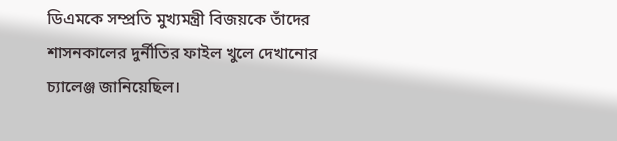ডিএমকে সম্প্রতি মুখ্যমন্ত্রী বিজয়কে তাঁদের শাসনকালের দুর্নীতির ফাইল খুলে দেখানোর চ্যালেঞ্জ জানিয়েছিল।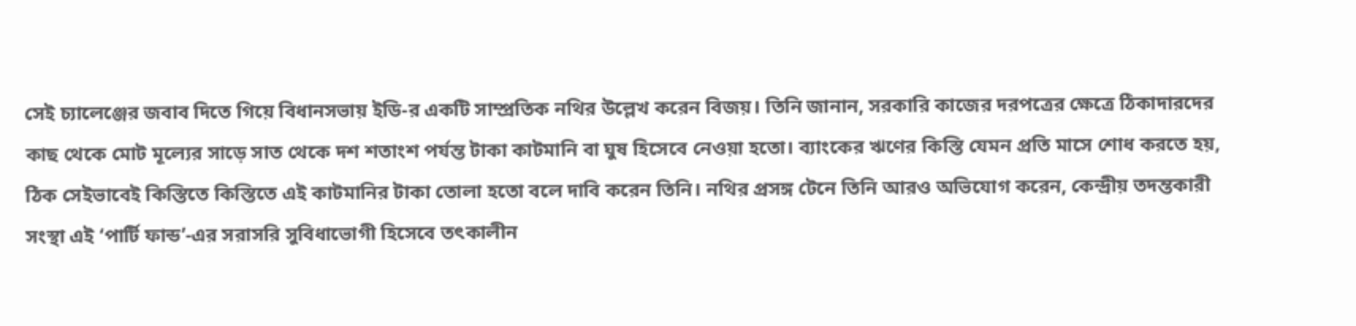সেই চ্যালেঞ্জের জবাব দিতে গিয়ে বিধানসভায় ইডি-র একটি সাম্প্রতিক নথির উল্লেখ করেন বিজয়। তিনি জানান, সরকারি কাজের দরপত্রের ক্ষেত্রে ঠিকাদারদের কাছ থেকে মোট মূল্যের সাড়ে সাত থেকে দশ শতাংশ পর্যন্ত টাকা কাটমানি বা ঘুষ হিসেবে নেওয়া হতো। ব্যাংকের ঋণের কিস্তি যেমন প্রতি মাসে শোধ করতে হয়, ঠিক সেইভাবেই কিস্তিতে কিস্তিতে এই কাটমানির টাকা তোলা হতো বলে দাবি করেন তিনি। নথির প্রসঙ্গ টেনে তিনি আরও অভিযোগ করেন, কেন্দ্রীয় তদন্তকারী সংস্থা এই ‘পার্টি ফান্ড’-এর সরাসরি সুবিধাভোগী হিসেবে তৎকালীন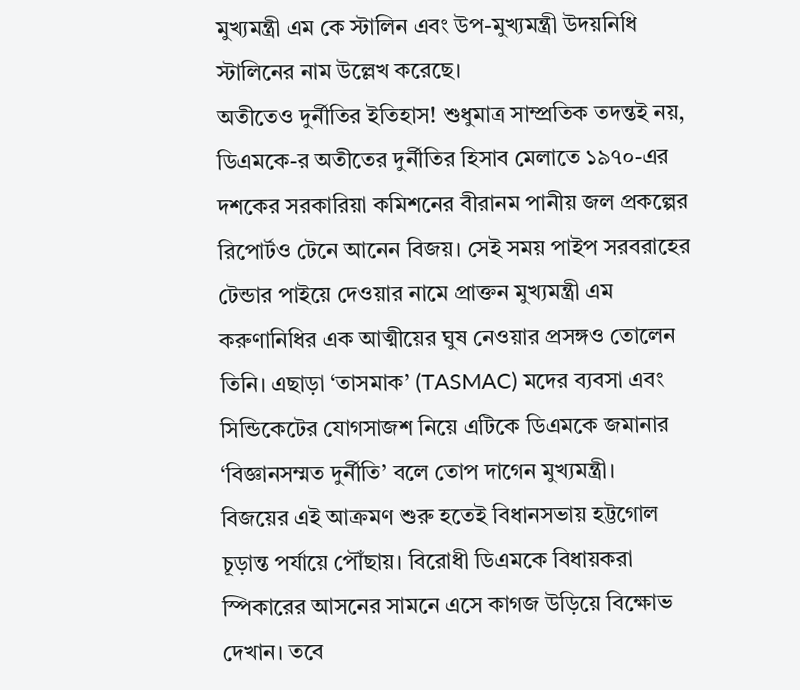মুখ্যমন্ত্রী এম কে স্টালিন এবং উপ-মুখ্যমন্ত্রী উদয়নিধি স্টালিনের নাম উল্লেখ করেছে।
অতীতেও দুর্নীতির ইতিহাস! শুধুমাত্র সাম্প্রতিক তদন্তই নয়, ডিএমকে-র অতীতের দুর্নীতির হিসাব মেলাতে ১৯৭০-এর দশকের সরকারিয়া কমিশনের বীরানম পানীয় জল প্রকল্পের রিপোর্টও টেনে আনেন বিজয়। সেই সময় পাইপ সরবরাহের টেন্ডার পাইয়ে দেওয়ার নামে প্রাক্তন মুখ্যমন্ত্রী এম করুণানিধির এক আত্মীয়ের ঘুষ নেওয়ার প্রসঙ্গও তোলেন তিনি। এছাড়া ‘তাসমাক’ (TASMAC) মদের ব্যবসা এবং সিন্ডিকেটের যোগসাজশ নিয়ে এটিকে ডিএমকে জমানার ‘বিজ্ঞানসম্মত দুর্নীতি’ বলে তোপ দাগেন মুখ্যমন্ত্রী।
বিজয়ের এই আক্রমণ শুরু হতেই বিধানসভায় হট্টগোল চূড়ান্ত পর্যায়ে পৌঁছায়। বিরোধী ডিএমকে বিধায়করা স্পিকারের আসনের সামনে এসে কাগজ উড়িয়ে বিক্ষোভ দেখান। তবে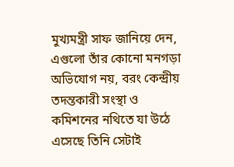মুখ্যমন্ত্রী সাফ জানিয়ে দেন, এগুলো তাঁর কোনো মনগড়া অভিযোগ নয়, বরং কেন্দ্রীয় তদন্তকারী সংস্থা ও কমিশনের নথিতে যা উঠে এসেছে তিনি সেটাই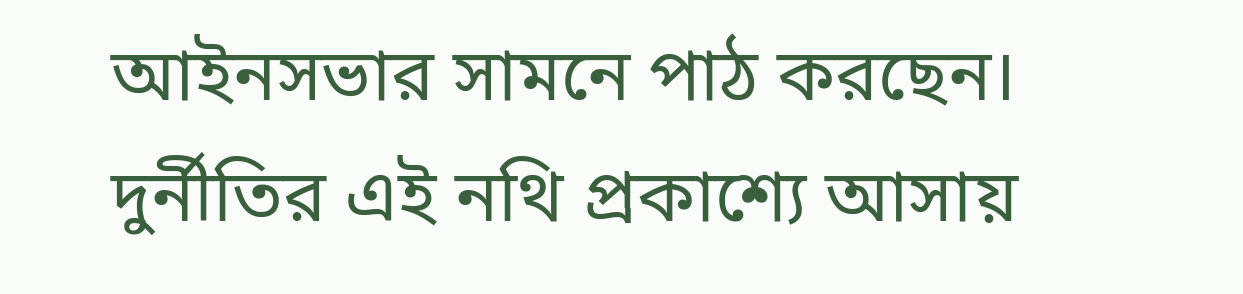আইনসভার সামনে পাঠ করছেন। দুর্নীতির এই নথি প্রকাশ্যে আসায়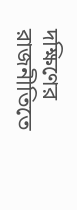দক্ষিণের রাজনীতিতে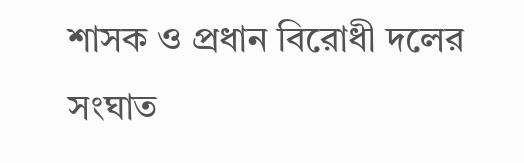শাসক ও প্রধান বিরোধী দলের সংঘাত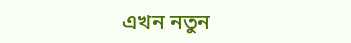এখন নতুন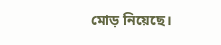মোড় নিয়েছে।